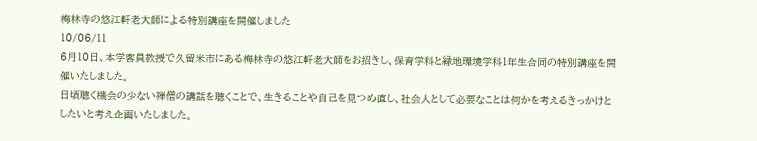梅林寺の悠江軒老大師による特別講座を開催しました
10/06/11
6月10日、本学客員教授で久留米市にある梅林寺の悠江軒老大師をお招きし、保育学科と緑地環境学科1年生合同の特別講座を開催いたしました。
日頃聴く機会の少ない禅僧の講話を聴くことで、生きることや自己を見つめ直し、社会人として必要なことは何かを考えるきっかけとしたいと考え企画いたしました。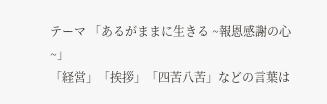テーマ 「あるがままに生きる ~報恩感謝の心~」
「経営」「挨拶」「四苦八苦」などの言葉は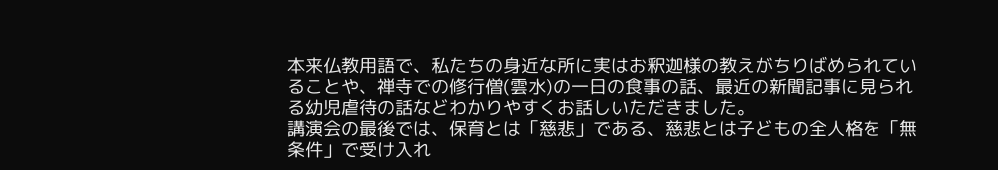本来仏教用語で、私たちの身近な所に実はお釈迦様の教えがちりばめられていることや、禅寺での修行僧(雲水)の一日の食事の話、最近の新聞記事に見られる幼児虐待の話などわかりやすくお話しいただきました。
講演会の最後では、保育とは「慈悲」である、慈悲とは子どもの全人格を「無条件」で受け入れ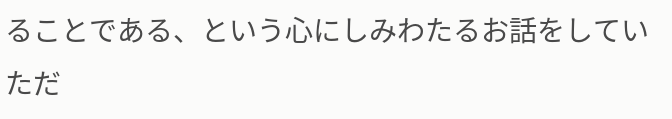ることである、という心にしみわたるお話をしていただ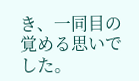き、一同目の覚める思いでした。